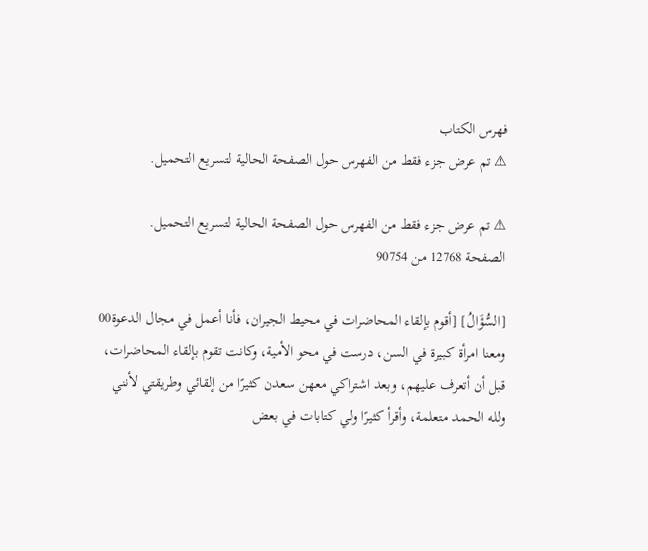فهرس الكتاب
⚠ تم عرض جزء فقط من الفهرس حول الصفحة الحالية لتسريع التحميل.

⚠ تم عرض جزء فقط من الفهرس حول الصفحة الحالية لتسريع التحميل.
الصفحة 12768 من 90754

[السُّؤَالُ] [أقوم بإلقاء المحاضرات في محيط الجيران، فأنا أعمل في مجال الدعوة00 ومعنا امرأة كبيرة في السن، درست في محو الأمية، وكانت تقوم بإلقاء المحاضرات، قبل أن أتعرف عليهم، وبعد اشتراكي معهن سعدن كثيرًا من إلقائي وطريقتي لأنني ولله الحمد متعلمة، وأقرأ كثيرًا ولي كتابات في بعض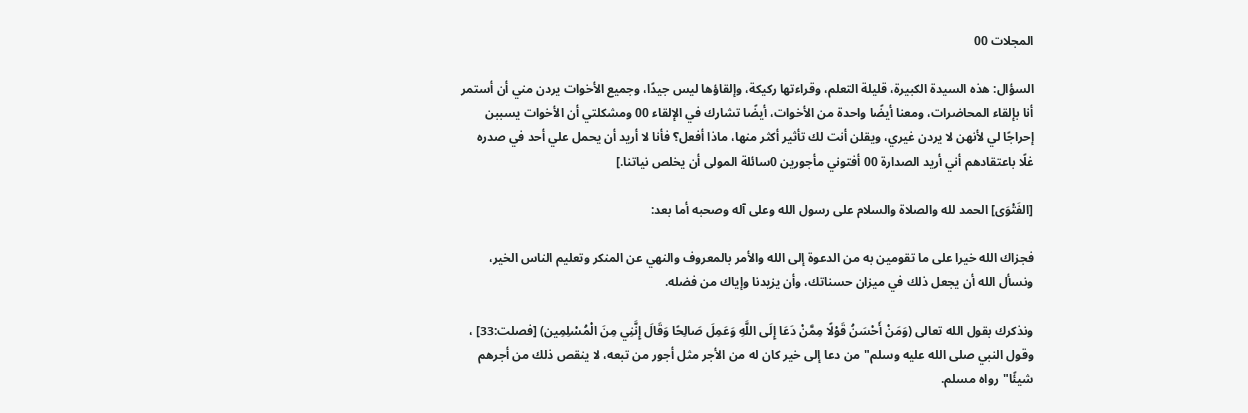المجلات 00

السؤال: هذه السيدة الكبيرة، قليلة التعلم، وقراءتها ركيكة، وإلقاؤها ليس جيدًا، وجميع الأخوات يردن مني أن أستمر أنا بإلقاء المحاضرات، ومعنا أيضًا واحدة من الأخوات، أيضًا تشارك في الإلقاء 00 ومشكلتي أن الأخوات يسببن إحراجًا لي لأنهن لا يردن غيري، ويقلن أنت لك تأثير أكثر منها، ماذا أفعل؟ فأنا لا أريد أن يحمل علي أحد في صدره غلًا باعتقادهم أني أريد الصدارة 00 أفتوني مأجورين 0سائلة المولى أن يخلص نياتنا.]

[الفَتْوَى] الحمد لله والصلاة والسلام على رسول الله وعلى آله وصحبه أما بعد:

فجزاك الله خيرا على ما تقومين به من الدعوة إلى الله والأمر بالمعروف والنهي عن المنكر وتعليم الناس الخير، ونسأل الله أن يجعل ذلك في ميزان حسناتك، وأن يزيدنا وإياك من فضله.

ونذكرك بقول الله تعالى (وَمَنْ أَحْسَنُ قَوْلًا مِمَّنْ دَعَا إِلَى اللَّهِ وَعَمِلَ صَالِحًا وَقَالَ إِنَّنِي مِنَ الْمُسْلِمِين) [فصلت:33] ، وقول النبي صلى الله عليه وسلم"من دعا إلى خير كان له من الأجر مثل أجور من تبعه، لا ينقص ذلك من أجرهم شيئًا"رواه مسلم.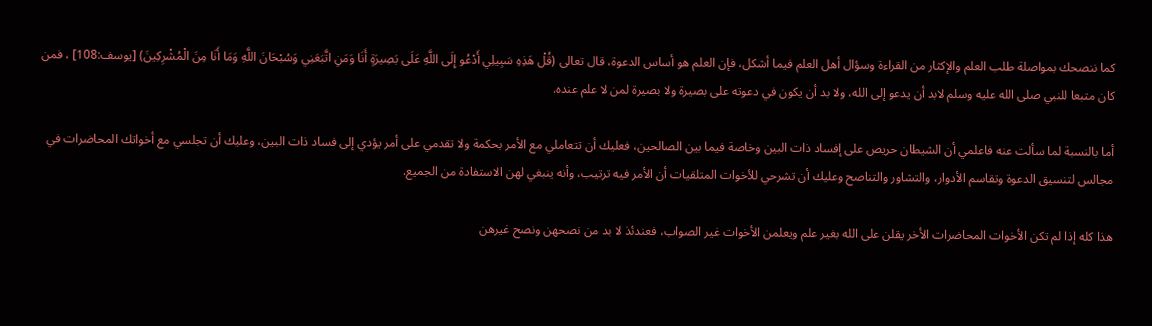كما ننصحك بمواصلة طلب العلم والإكثار من القراءة وسؤال أهل العلم فيما أشكل، فإن العلم هو أساس الدعوة، قال تعالى (قُلْ هَذِهِ سَبِيلِي أَدْعُو إِلَى اللَّهِ عَلَى بَصِيرَةٍ أَنَا وَمَنِ اتَّبَعَنِي وَسُبْحَانَ اللَّهِ وَمَا أَنَا مِنَ الْمُشْرِكِينَ) [يوسف:108] ، فمن كان متبعا للنبي صلى الله عليه وسلم لابد أن يدعو إلى الله، ولا بد أن يكون في دعوته على بصيرة ولا بصيرة لمن لا علم عنده.

أما بالنسبة لما سألت عنه فاعلمي أن الشيطان حريص على إفساد ذات البين وخاصة فيما بين الصالحين، فعليك أن تتعاملي مع الأمر بحكمة ولا تقدمي على أمر يؤدي إلى فساد ذات البين، وعليك أن تجلسي مع أخواتك المحاضرات في مجالس لتنسيق الدعوة وتقاسم الأدوار، والتشاور والتناصح وعليك أن تشرحي للأخوات المتلقيات أن الأمر فيه ترتيب، وأنه ينبغي لهن الاستفادة من الجميع.

هذا كله إذا لم تكن الأخوات المحاضرات الأخر يقلن على الله بغير علم ويعلمن الأخوات غير الصواب، فعندئذ لا بد من نصحهن ونصح غيرهن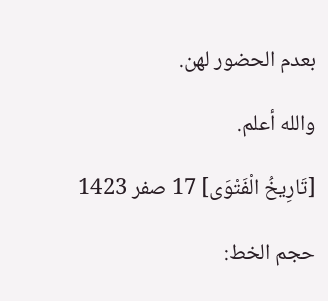بعدم الحضور لهن.

والله أعلم.

[تَارِيخُ الْفَتْوَى] 17 صفر 1423

حجم الخط: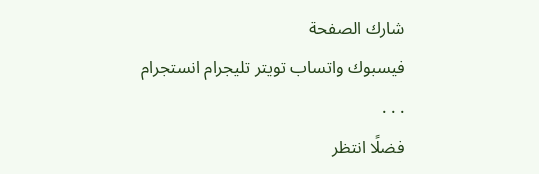شارك الصفحة
فيسبوك واتساب تويتر تليجرام انستجرام
. . .
فضلًا انتظر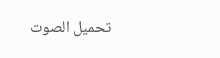تحميل الصوت